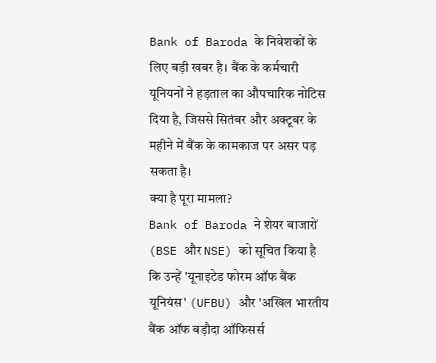Bank of Baroda के निवेशकों के लिए बड़ी खबर है। बैंक के कर्मचारी यूनियनों ने हड़ताल का औपचारिक नोटिस दिया है, जिससे सितंबर और अक्टूबर के महीने में बैंक के कामकाज पर असर पड़ सकता है।
क्या है पूरा मामला?
Bank of Baroda ने शेयर बाजारों (BSE और NSE) को सूचित किया है कि उन्हें 'यूनाइटेड फोरम ऑफ बैंक यूनियंस' (UFBU) और 'अखिल भारतीय बैंक ऑफ बड़ौदा ऑफिसर्स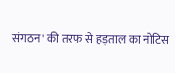संगठन' की तरफ से हड़ताल का नोटिस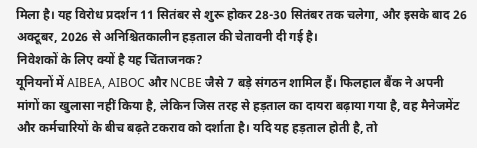मिला है। यह विरोध प्रदर्शन 11 सितंबर से शुरू होकर 28-30 सितंबर तक चलेगा, और इसके बाद 26 अक्टूबर, 2026 से अनिश्चितकालीन हड़ताल की चेतावनी दी गई है।
निवेशकों के लिए क्यों है यह चिंताजनक?
यूनियनों में AIBEA, AIBOC और NCBE जैसे 7 बड़े संगठन शामिल हैं। फिलहाल बैंक ने अपनी मांगों का खुलासा नहीं किया है, लेकिन जिस तरह से हड़ताल का दायरा बढ़ाया गया है, वह मैनेजमेंट और कर्मचारियों के बीच बढ़ते टकराव को दर्शाता है। यदि यह हड़ताल होती है, तो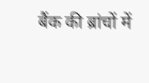बैंक की ब्रांचों में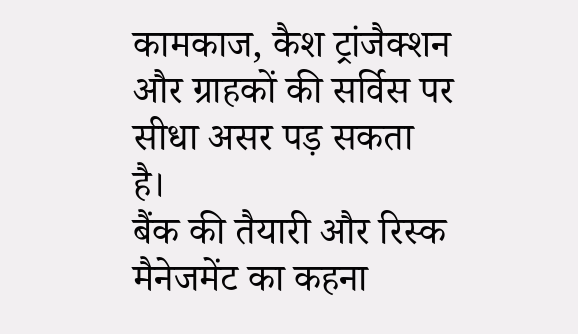कामकाज, कैश ट्रांजैक्शन और ग्राहकों की सर्विस पर सीधा असर पड़ सकता है।
बैंक की तैयारी और रिस्क
मैनेजमेंट का कहना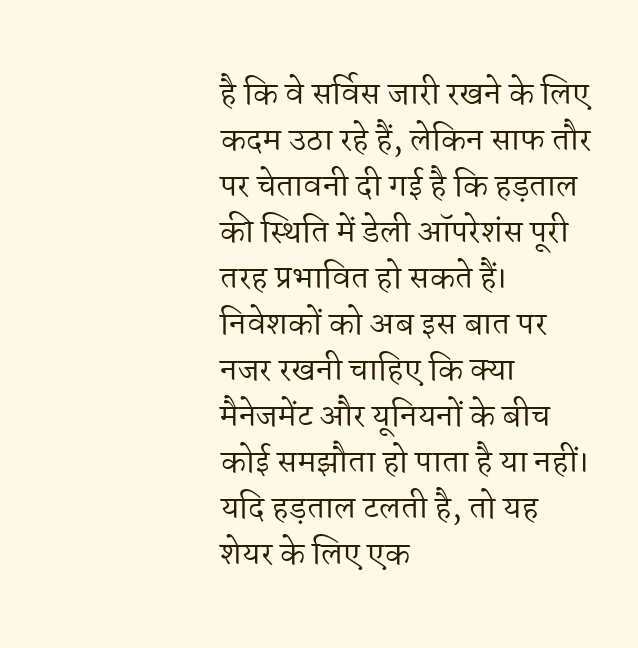है कि वे सर्विस जारी रखने के लिए कदम उठा रहे हैं, लेकिन साफ तौर पर चेतावनी दी गई है कि हड़ताल की स्थिति में डेली ऑपरेशंस पूरी तरह प्रभावित हो सकते हैं। निवेशकों को अब इस बात पर नजर रखनी चाहिए कि क्या मैनेजमेंट और यूनियनों के बीच कोई समझौता हो पाता है या नहीं। यदि हड़ताल टलती है, तो यह शेयर के लिए एक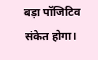बड़ा पॉजिटिव संकेत होगा।